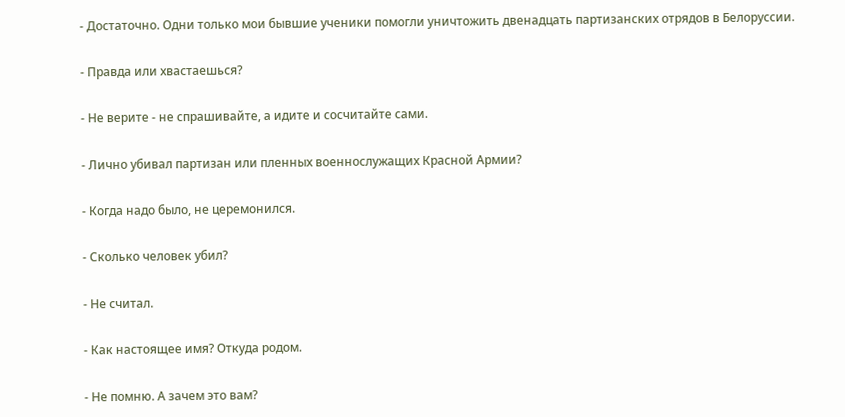- Достаточно. Одни только мои бывшие ученики помогли уничтожить двенадцать партизанских отрядов в Белоруссии.

- Правда или хвастаешься?

- Не верите - не спрашивайте, а идите и сосчитайте сами.

- Лично убивал партизан или пленных военнослужащих Красной Армии?

- Когда надо было, не церемонился.

- Сколько человек убил?

- Не считал.

- Как настоящее имя? Откуда родом.

- Не помню. А зачем это вам?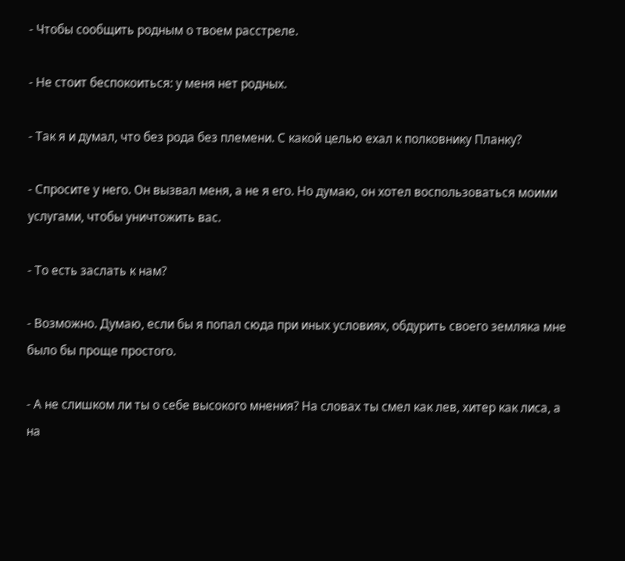- Чтобы сообщить родным о твоем расстреле.

- Не стоит беспокоиться: у меня нет родных.

- Так я и думал, что без рода без племени. С какой целью ехал к полковнику Планку?

- Спросите у него. Он вызвал меня, а не я его. Но думаю, он хотел воспользоваться моими услугами, чтобы уничтожить вас.

- То есть заслать к нам?

- Возможно. Думаю, если бы я попал сюда при иных условиях, обдурить своего земляка мне было бы проще простого.

- А не слишком ли ты о себе высокого мнения? На словах ты смел как лев, хитер как лиса, а на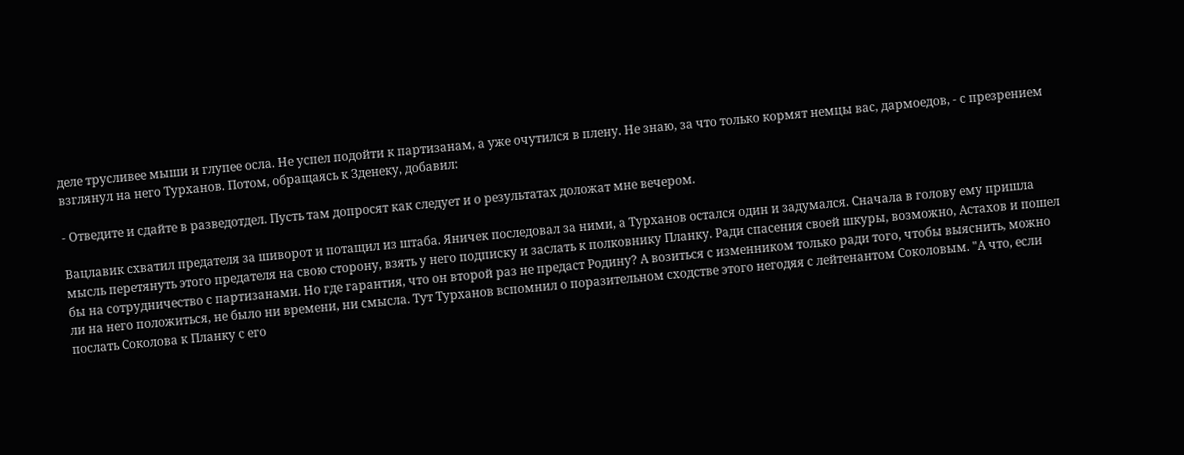деле трусливее мыши и глупее осла. Не успел подойти к партизанам, а уже очутился в плену. Не знаю, за что только кормят немцы вас, дармоедов, - с презрением взглянул на него Турханов. Потом, обращаясь к Зденеку, добавил:

- Отведите и сдайте в разведотдел. Пусть там допросят как следует и о результатах доложат мне вечером.

Вацлавик схватил предателя за шиворот и потащил из штаба. Яничек последовал за ними, а Турханов остался один и задумался. Сначала в голову ему пришла мысль перетянуть этого предателя на свою сторону, взять у него подписку и заслать к полковнику Планку. Ради спасения своей шкуры, возможно, Астахов и пошел бы на сотрудничество с партизанами. Но где гарантия, что он второй раз не предаст Родину? А возиться с изменником только ради того, чтобы выяснить, можно ли на него положиться, не было ни времени, ни смысла. Тут Турханов вспомнил о поразительном сходстве этого негодяя с лейтенантом Соколовым. "А что, если послать Соколова к Планку с его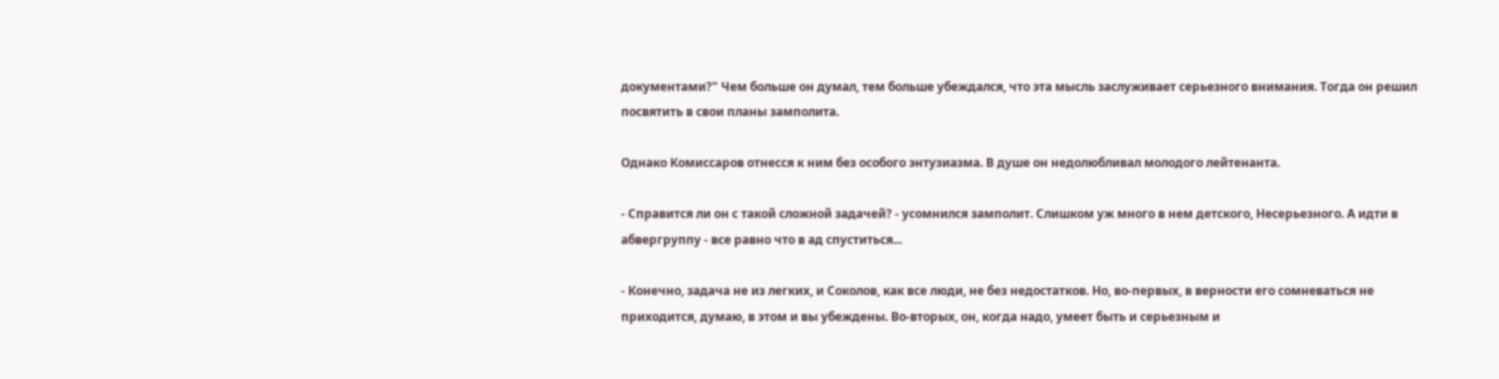документами?" Чем больше он думал, тем больше убеждался, что эта мысль заслуживает серьезного внимания. Тогда он решил посвятить в свои планы замполита.

Однако Комиссаров отнесся к ним без особого энтузиазма. В душе он недолюбливал молодого лейтенанта.

- Справится ли он с такой сложной задачей? - усомнился замполит. Слишком уж много в нем детского, Несерьезного. А идти в абвергруппу - все равно что в ад спуститься...

- Конечно, задача не из легких, и Соколов, как все люди, не без недостатков. Но, во-первых, в верности его сомневаться не приходится, думаю, в этом и вы убеждены. Во-вторых, он, когда надо, умеет быть и серьезным и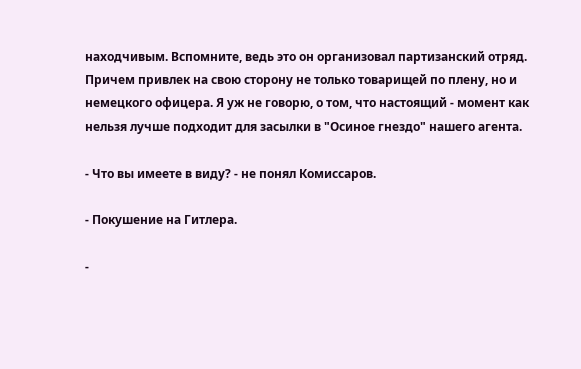находчивым. Вспомните, ведь это он организовал партизанский отряд. Причем привлек на свою сторону не только товарищей по плену, но и немецкого офицера. Я уж не говорю, о том, что настоящий - момент как нельзя лучше подходит для засылки в "Осиное гнездо" нашего агента.

- Что вы имеете в виду? - не понял Комиссаров.

- Покушение на Гитлера.

-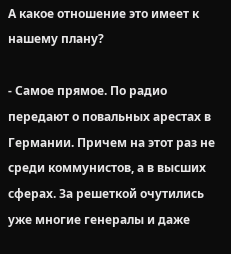А какое отношение это имеет к нашему плану?

- Самое прямое. По радио передают о повальных арестах в Германии. Причем на этот раз не среди коммунистов, а в высших сферах. За решеткой очутились уже многие генералы и даже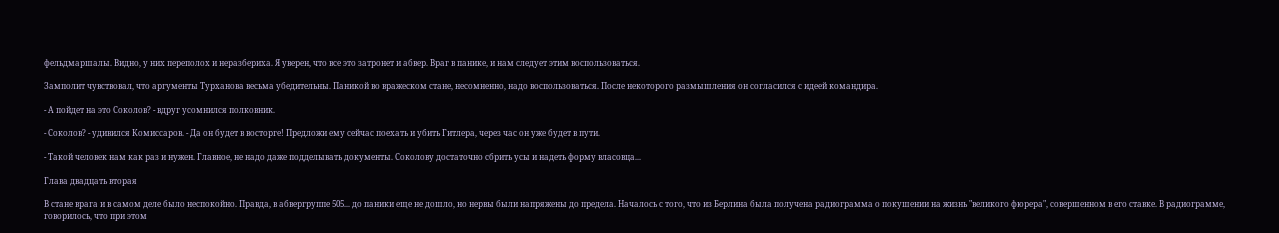фельдмаршалы. Видно, у них переполох и неразбериха. Я уверен, что все это затронет и абвер. Враг в панике, и нам следует этим воспользоваться.

Замполит чувствовал, что аргументы Турханова весьма убедительны. Паникой во вражеском стане, несомненно, надо воспользоваться. После некоторого размышления он согласился с идеей командира.

- А пойдет на это Соколов? - вдруг усомнился полковник.

- Соколов? - удивился Комиссаров. - Да он будет в восторге! Предложи ему сейчас поехать и убить Гитлера, через час он уже будет в пути.

- Такой человек нам как раз и нужен. Главное, не надо даже подделывать документы. Соколову достаточно сбрить усы и надеть форму власовца...

Глава двадцать вторая

В стане врага и в самом деле было неспокойно. Правда, в абвергруппе 505... до паники еще не дошло, но нервы были напряжены до предела. Началось с того, что из Берлина была получена радиограмма о покушении на жизнь "великого фюрера", совершенном в его ставке. В радиограмме, говорилось, что при этом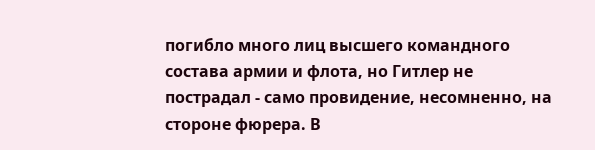погибло много лиц высшего командного состава армии и флота, но Гитлер не пострадал - само провидение, несомненно, на стороне фюрера. В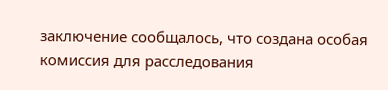заключение сообщалось, что создана особая комиссия для расследования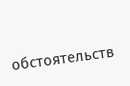обстоятельств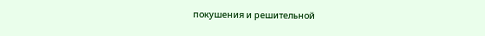покушения и решительной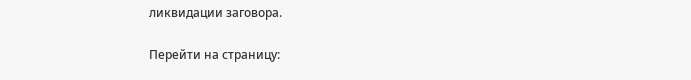ликвидации заговора.

Перейти на страницу: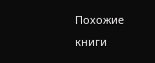Похожие книги